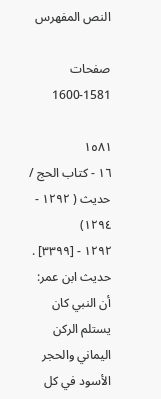النص المفهرس

صفحات 1581-1600

١٥٨١
١٦ - كتاب الحج / حديث ( ١٢٩٢ - ١٢٩٤)
١٢٩٢ - [٣٣٩٩] . حديث ابن عمر: أن النبي كان يستلم الركن
اليماني والحجر الأسود في كل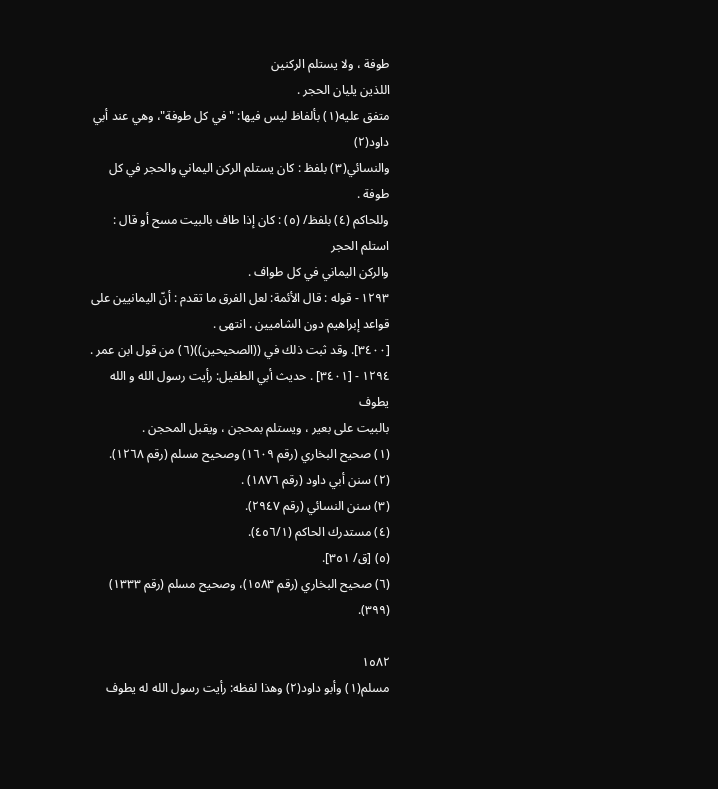طوفة ، ولا يستلم الركنين
اللذين يليان الحجر .
متفق عليه(١) بألفاظ ليس فيها: "في كل طوفة"، وهي عند أبي داود(٢)
والنسائي(٣) بلفظ : كان يستلم الركن اليماني والحجر في كل طوفة .
وللحاكم (٤) بلفظ/ (٥) : كان إذا طاف بالبيت مسح أو قال : استلم الحجر
والركن اليماني في كل طواف .
١٢٩٣ - قوله : قال الأئمة: لعل الفرق ما تقدم : أنّ اليمانيين على
قواعد إبراهيم دون الشاميين . انتهى .
[٣٤٠٠]. وقد ثبت ذلك في ((الصحيحين))(٦) من قول ابن عمر .
١٢٩٤ - [٣٤٠١] . حديث أبي الطفيل: رأيت رسول الله و الله يطوف
بالبيت على بعير ، ويستلم بمحجن ، ويقبل المحجن .
(١) صحيح البخاري (رقم ١٦٠٩) وصحيح مسلم (رقم ١٢٦٨).
(٢) سنن أبي داود (رقم ١٨٧٦) .
(٣) سنن النسائي (رقم ٢٩٤٧).
(٤) مستدرك الحاكم (٤٥٦/١).
(٥) [ق/ ٣٥١].
(٦) صحيح البخاري (رقم ١٥٨٣)، وصحيح مسلم (رقم ١٣٣٣) (٣٩٩).

١٥٨٢
مسلم(١) وأبو داود(٢) وهذا لفظه: رأيت رسول الله له يطوف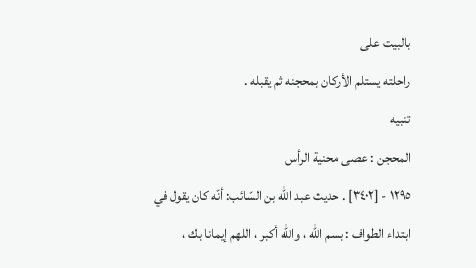بالبيت على
راحلته يستلم الأركان بمحجنه ثم يقبله .
تنبيه
المحجن : عصى محنية الرأس
١٢٩٥ - [٣٤٠٢] . حديث عبد الله بن السّائب: أنّه كان يقول في
ابتداء الطواف : بسم الله ، والله أكبر ، اللهم إيمانا بك ،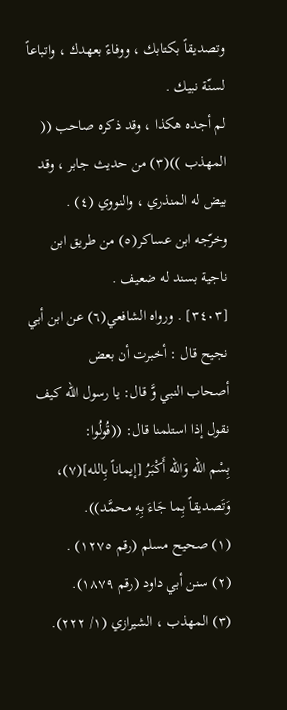وتصديقاً بكتابك ، ووفاءً بعهدك ، واتباعاً لسنّة نبيك .
لم أجده هكذا ، وقد ذكره صاحب (( المهذب ))(٣) من حديث جابر ، وقد
بيض له المنذري ، والنووي (٤) .
وخرّجه ابن عساكر(٥) من طريق ابن ناجية بسند له ضعيف .
[٣٤٠٣] . ورواه الشافعي(٦) عن ابن أبي نجيح قال : أخبرت أن بعض
أصحاب النبي وَّ قال: يا رسول الله كيف نقول إذا استلمنا قال: ((قُولُوا:
بِسْم الله وَالله أَكْبَرُ [إيماناً بِالله](٧)، وَتَصديقاً بِما جَاءَ بِهِ محمَّد)).
(١) صحيح مسلم (رقم ١٢٧٥) .
(٢) سنن أبي داود (رقم ١٨٧٩).
(٣) المهذب ، الشيرازي (١/ ٢٢٢).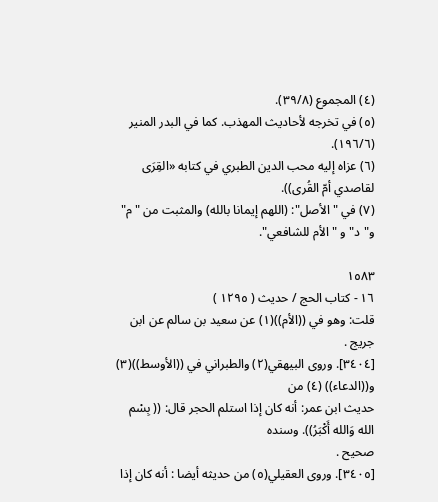(٤) المجموع (٣٩/٨).
(٥) في تخرجه لأحاديث المهذب. كما في البدر المنير (١٩٦/٦).
(٦) عزاه إليه محب الدين الطبري في كتابه «القِرَى لقاصدي أمّ القُرى)).
(٧) في "الأصل": (اللهم إيمانا بالله) والمثبت من "م" و"د" و "الأم للشافعي".

١٥٨٣
١٦ - كتاب الحج / حديث ( ١٢٩٥ )
قلت: وهو في ((الأم))(١) عن سعيد بن سالم عن ابن جريج .
[٣٤٠٤]. وروى البيهقي(٢) والطبراني في ((الأوسط))(٣) و((الدعاء)) (٤) من
حديث ابن عمر: أنه كان إذا استلم الحجر قال: (( بِسْم الله وَالله أَكْبَرُ)). وسنده
صحيح .
[٣٤٠٥]. وروى العقيلي(٥) من حديثه أيضا : أنه كان إذا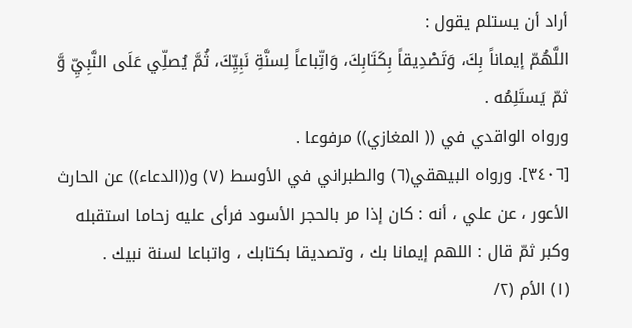أراد أن يستلم يقول :
اللَّهُمّ إيماناً بِكَ، وَتَصْدِيقاً بِكَتَابِكَ، وَاتِّباعاً لِسنَّةِ نَبِيِّكَ، ثُمَّ يُصلِّي عَلَى النَّبِيِّ وَّ
ثمّ يَستَلِمُه .
ورواه الواقدي في (( المغازي)) مرفوعا .
[٣٤٠٦]. ورواه البيهقي(٦) والطبراني في الأوسط (٧) و((الدعاء)) عن الحارث
الأعور ، عن علي ، أنه : كان إذا مر بالحجر الأسود فرأى عليه زحاما استقبله
وكبر ثمّ قال : اللهم إيمانا بك ، وتصديقا بكتابك ، واتباعا لسنة نبيك .
(١) الأم (٢/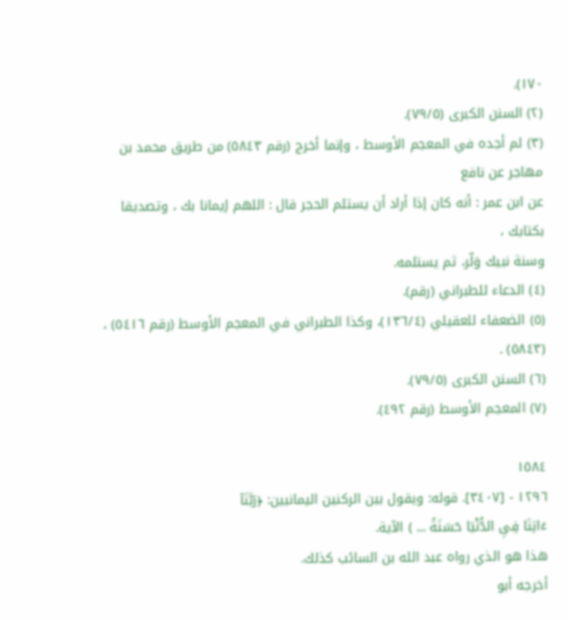١٧٠).
(٢) السنن الكبرى (٧٩/٥).
(٣) لم أجده في المعجم الأوسط ، وإنما أخرج (رقم ٥٨٤٣) من طريق محمد بن مهاجر عن نافع
عن ابن عمر : أنه كان إذا أراد أن يستلم الحجر قال : اللهم إيمانا بك ، وتصديقا بكتابك ،
وسنة نبيك وَلّر، ثم يستلمه.
(٤) الدعاء للطبراني (رقم).
(٥) الضعفاء للعقيلي (١٣٦/٤)، وكذا الطبراني في المعجم الأوسط (رقم ٥٤١٦) ،
(٥٨٤٣) .
(٦) السنن الكبرى (٧٩/٥).
(٧) المعجم الأوسط (رقم ٤٩٢).

١٥٨٤
١٢٩٦ - [٣٤٠٧]. قوله: ويقول بين الركنين اليمانيين: ﴿رَبَّنَآ
ءَاتِنَا فِىِ الدُّنْيَا حَسَنَةً ... ) الآية.
هذا هو الذي رواه عبد الله بن السائب كذلك.
أخرجه أبو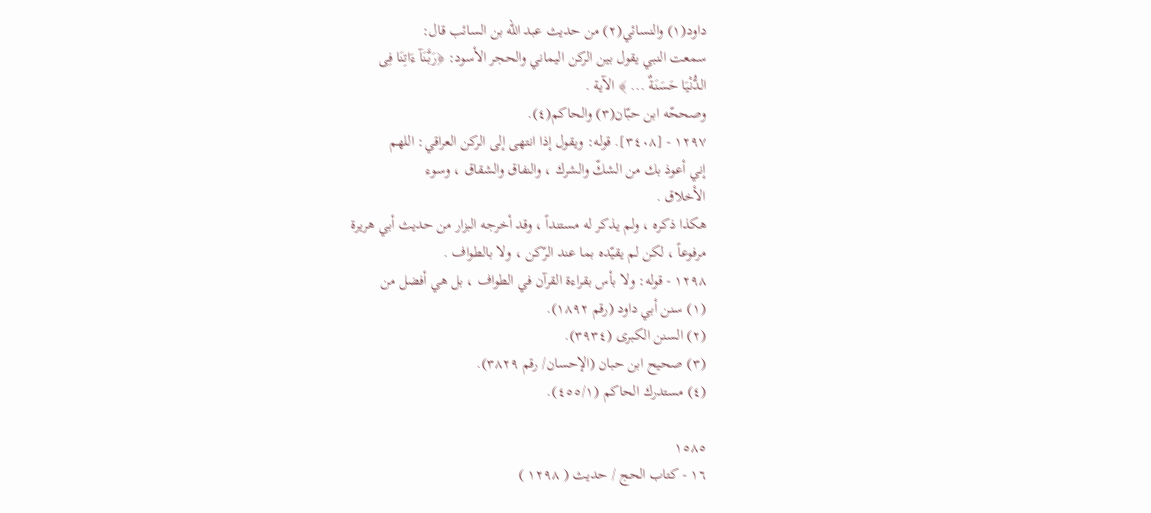داود(١) والنسائي(٢) من حديث عبد الله بن السائب قال:
سمعت النبي يقول بين الركن اليماني والحجر الأسود: ﴿رَبَّنَآ ءَاتِنَا فِى
الدُّنْيَا حَسَنَةٌ ... ﴾ الآية .
وصححّه ابن حبّان(٣) والحاكم(٤).
١٢٩٧ - [٣٤٠٨]. قوله: ويقول إذا انتهى إلى الركن العراقي: اللهم
إني أعوذ بك من الشكّ والشرك ، والنفاق والشقاق ، وسوء
الأخلاق .
هكذا ذكره ، ولم يذكر له مستنداً ، وقد أخرجه البزار من حديث أبي هريرة
مرفوعاً ، لكن لم يقيّده بما عند الرّكن ، ولا بالطواف .
١٢٩٨ - قوله: ولا بأس بقراءة القرآن في الطواف ، بل هي أفضل من
(١) سنن أبي داود (رقم ١٨٩٢).
(٢) السنن الكبرى (٣٩٣٤).
(٣) صحيح ابن حبان (الإحسان/ رقم ٣٨٢٩).
(٤) مستدرك الحاكم (٤٥٥/١).

١٥٨٥
١٦ - كتاب الحج / حديث ( ١٢٩٨ )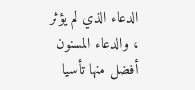الدعاء الذي لم يؤثر ، والدعاء المسنون أفضل منها تأسيا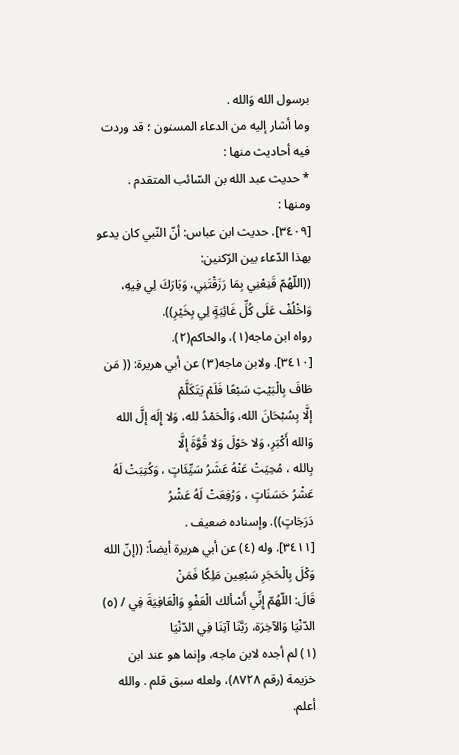برسول الله وَالله .
وما أشار إليه من الدعاء المسنون ؛ قد وردت فيه أحاديث منها :
* حديث عبد الله بن السّائب المتقدم .
ومنها :
[٣٤٠٩]. حديث ابن عباس: أنّ النّبي كان يدعو بهذا الدّعاء بين الرّكنين:
((اللّهُمّ قَنِعْنِي بِمَا رَزَقْتَنِي، وَبَارَكَ لِي فِيهِ، وَاخْلُفْ عَلَى كُلِّ غَائِبَةٍ لِي بِخَيْرِ)).
رواه ابن ماجه(١)، والحاكم(٢).
[٣٤١٠]. ولابن ماجه(٣) عن أبي هريرة: (( مَن طَافَ بِالْبَيْتِ سَبْعًا فَلَمْ يَتَكَلَّمْ
إلَّا بِسُبْحَانَ الله، وَالْحَمْدُ لله، وَلا إِلَه إلَّ الله وَالله أَكْبَرِ، وَلا حَوْلَ وَلا قُوَّةَ إلَّا
بِالله ، مُحِيَتْ عَنْهُ عَشَرُ سَيِّئَاتٍ ، وَكُتِبَتْ لَهُ عَشْرُ حَسَنَاتٍ ، وَرُفِعَتْ لَهُ عَشْرُ
دَرَجَاتٍ)). وإسناده ضعيف .
[٣٤١١]. وله (٤) عن أبي هريرة أيضاً: ((إنّ الله وَكْلَ بِالْحَجَرِ سَبْعِين مَلِكًا فَمَنْ
قَالَ: اللّهُمّ إِنِّي أَسْألك الْعَفْوِ وَالْعَافِيَةَ فِي / (٥) الدّنْيَا وَالآخِرَة، رَبَّنَا آتِنَا فِي الدّنْيَا
(١) لم أجده لابن ماجه، وإنما هو عند ابن خزيمة (رقم ٨٧٢٨)، ولعله سبق قلم . والله أعلم.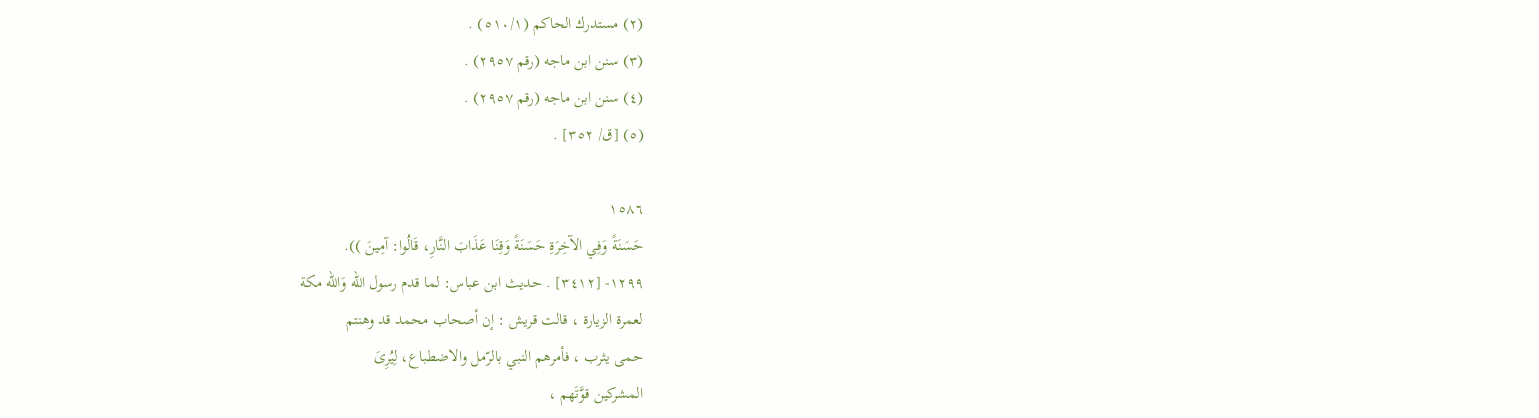(٢) مستدرك الحاكم (٥١٠/١) .
(٣) سنن ابن ماجه (رقم ٢٩٥٧) .
(٤) سنن ابن ماجه (رقم ٢٩٥٧) .
(٥) [ق/ ٣٥٢] .

١٥٨٦
حَسَنَةً وَفِي الآخِرَةِ حَسَنَةً وَقِنَا عَذَابَ النَّارِ، قَالُوا: آمِينَ )).
١٢٩٩- [٣٤١٢] . حديث ابن عباس: لما قدم رسول الله وَالله مكة
لعمرة الزيارة ، قالت قريش : إن أصحاب محمد قد وهنتم
حمى يثرب ، فأمرهم النبي بالرّمل والاضطباع، لِيُرِىَ
المشركين قوَّتَهم ،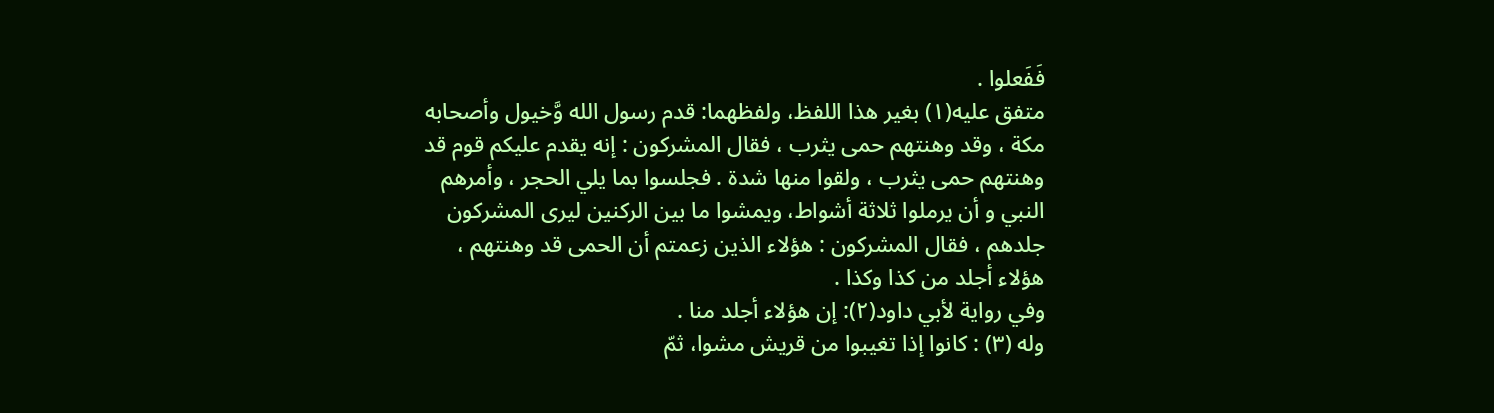فَفَعلوا .
متفق عليه(١) بغير هذا اللفظ، ولفظهما: قدم رسول الله وَّخيول وأصحابه
مكة ، وقد وهنتهم حمى يثرب ، فقال المشركون : إنه يقدم عليكم قوم قد
وهنتهم حمى يثرب ، ولقوا منها شدة . فجلسوا بما يلي الحجر ، وأمرهم
النبي و أن يرملوا ثلاثة أشواط، ويمشوا ما بين الركنين ليرى المشركون
جلدهم ، فقال المشركون : هؤلاء الذين زعمتم أن الحمى قد وهنتهم ،
هؤلاء أجلد من كذا وكذا .
وفي رواية لأبي داود(٢): إن هؤلاء أجلد منا .
وله (٣) : كانوا إذا تغيبوا من قريش مشوا، ثمّ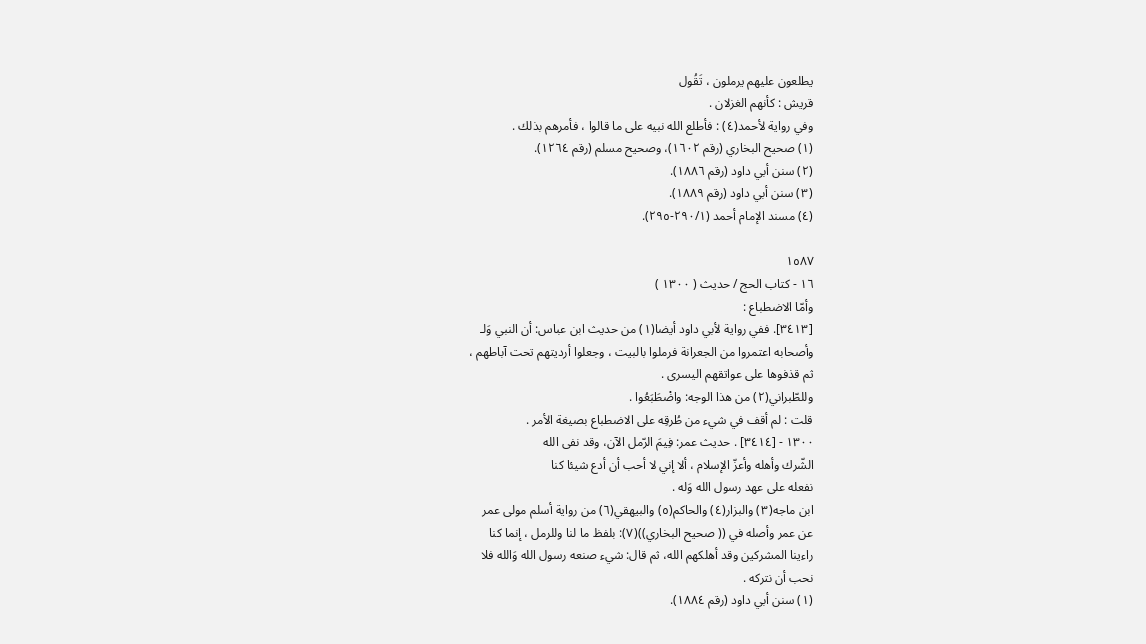يطلعون عليهم يرملون ، تَقُول
قريش : كأنهم الغزلان .
وفي رواية لأحمد(٤) : فأطلع الله نبيه على ما قالوا ، فأمرهم بذلك .
(١) صحيح البخاري (رقم ١٦٠٢)، وصحيح مسلم (رقم ١٢٦٤).
(٢) سنن أبي داود (رقم ١٨٨٦).
(٣) سنن أبي داود (رقم ١٨٨٩).
(٤) مسند الإمام أحمد (٢٩٠/١-٢٩٥).

١٥٨٧
١٦ - كتاب الحج / حديث ( ١٣٠٠ )
وأمّا الاضطباع :
[٣٤١٣]. ففي رواية لأبي داود أيضا(١) من حديث ابن عباس: أن النبي وَلـ
وأصحابه اعتمروا من الجعرانة فرملوا بالبيت ، وجعلوا أرديتهم تحت آباطهم ،
ثم قذفوها على عواتقهم اليسرى .
وللطّبراني(٢) من هذا الوجه: واضْطَبَعُوا .
قلت : لم أقف في شيء من طُرقِه على الاضطباع بصيغة الأمر .
١٣٠٠ - [٣٤١٤] . حديث عمر: فِيمَ الرّمل الآن، وقد نفى الله
الشّرك وأهله وأعزّ الإسلام ، ألا إني لا أحب أن أدع شيئا كنا
نفعله على عهد رسول الله وَله .
ابن ماجه(٣) والبزار(٤) والحاكم(٥) والبيهقي(٦) من رواية أسلم مولى عمر
عن عمر وأصله في (( صحيح البخاري))(٧): بلفظ ما لنا وللرمل ، إنما كنا
راءينا المشركين وقد أهلكهم الله، ثم قال: شيء صنعه رسول الله وَالله فلا
نحب أن نتركه .
(١) سنن أبي داود (رقم ١٨٨٤).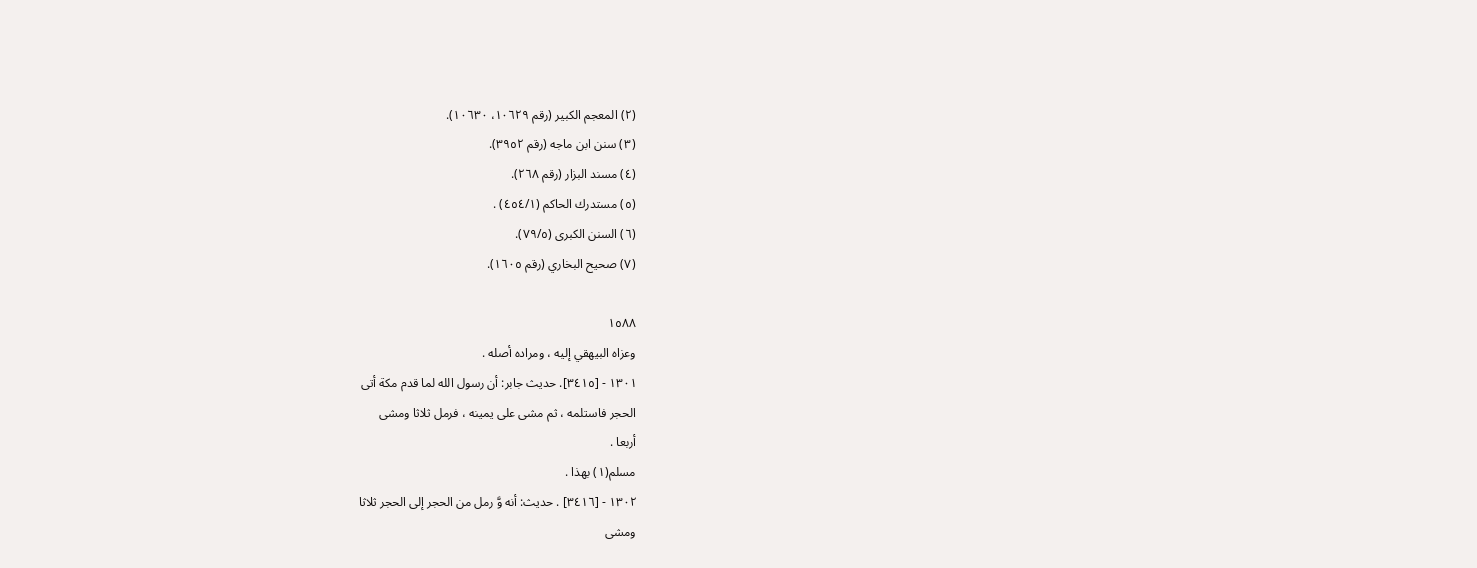(٢) المعجم الكبير (رقم ١٠٦٢٩، ١٠٦٣٠).
(٣) سنن ابن ماجه (رقم ٣٩٥٢).
(٤) مسند البزار (رقم ٢٦٨).
(٥) مستدرك الحاكم (٤٥٤/١) .
(٦) السنن الكبرى (٧٩/٥).
(٧) صحيح البخاري (رقم ١٦٠٥).

١٥٨٨
وعزاه البيهقي إليه ، ومراده أصله .
١٣٠١ - [٣٤١٥]. حديث جابر: أن رسول الله لما قدم مكة أتى
الحجر فاستلمه ، ثم مشى على يمينه ، فرمل ثلاثا ومشى
أربعا .
مسلم(١) بهذا .
١٣٠٢ - [٣٤١٦] . حديث: أنه وَّ رمل من الحجر إلى الحجر ثلاثا
ومشى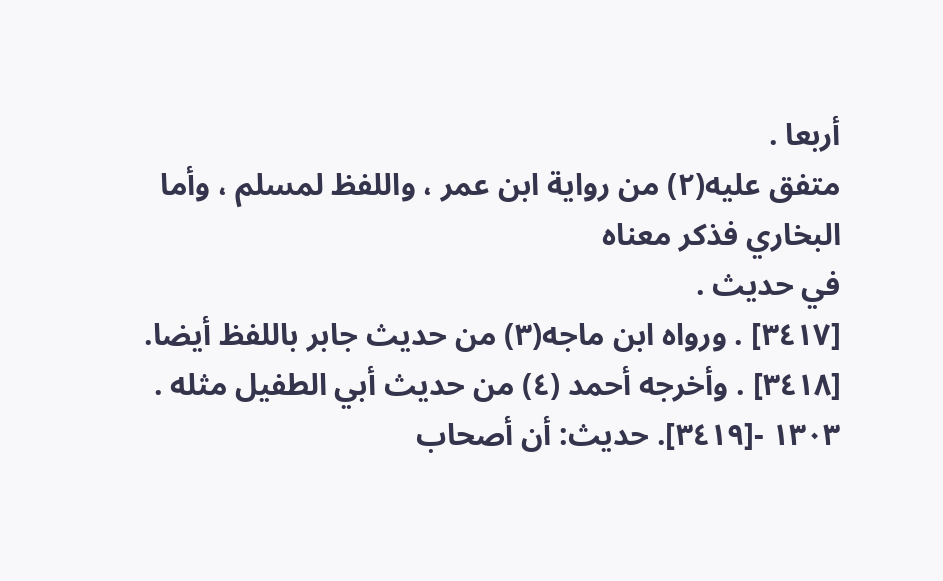أربعا .
متفق عليه(٢) من رواية ابن عمر ، واللفظ لمسلم ، وأما البخاري فذكر معناه
في حديث .
[٣٤١٧] . ورواه ابن ماجه(٣) من حديث جابر باللفظ أيضا.
[٣٤١٨] . وأخرجه أحمد (٤) من حديث أبي الطفيل مثله .
١٣٠٣ -[٣٤١٩]. حديث: أن أصحاب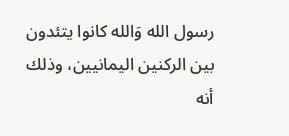رسول الله وَالله كانوا يتئدون
بين الركنين اليمانيين، وذلك أنه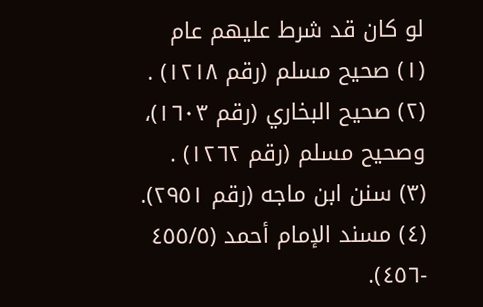لو كان قد شرط عليهم عام
(١) صحيح مسلم (رقم ١٢١٨) .
(٢) صحيح البخاري (رقم ١٦٠٣)، وصحيح مسلم (رقم ١٢٦٢) .
(٣) سنن ابن ماجه (رقم ٢٩٥١).
(٤) مسند الإمام أحمد (٤٥٥/٥ -٤٥٦).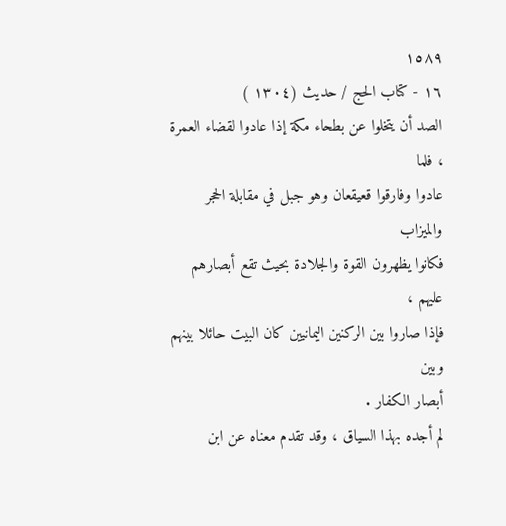١٥٨٩
١٦ - كتاب الحج / حديث (١٣٠٤ )
الصد أن يتخلوا عن بطحاء مكة إذا عادوا لقضاء العمرة ، فلما
عادوا وفارقوا قعيقعان وهو جبل في مقابلة الحجر والميزاب
فكانوا يظهرون القوة والجلادة بحيث تقع أبصارهم عليهم ،
فإذا صاروا بين الركنين اليمانيين كان البيت حائلا بينهم وبين
أبصار الكفار .
لم أجده بهذا السياق ، وقد تقدم معناه عن ابن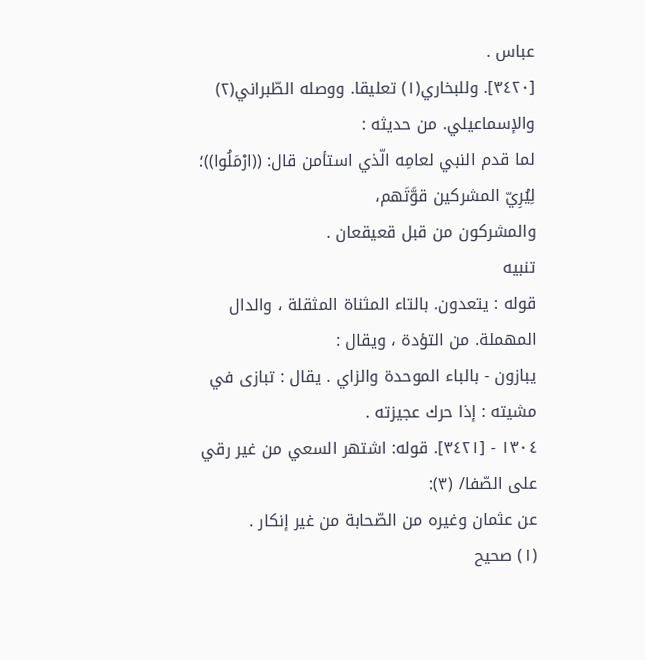عباس .
[٣٤٢٠]. وللبخاري(١) تعليقا. ووصله الطّبراني(٢) والإسماعيلي. من حديثه :
لما قدم النبي لعامِه الّذي استأمن قال: ((ارْمَلُوا))؛ لِيُرِيّ المشركين قوَّتَهم،
والمشركون من قبل قعيقعان .
تنبيه
قوله : يتعدون. بالتاء المثناة المثقلة ، والدال المهملة. من التؤدة ، ويقال :
يبازون - بالباء الموحدة والزاي . يقال : تبازى في مشيته : إذا حرك عجيزته .
١٣٠٤ - [٣٤٢١]. قوله: اشتهر السعي من غير رقي على الصّفا/ (٣):
عن عثمان وغيره من الصّحابة من غير إنكار .
(١) صحيح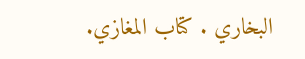البخاري . كتاب المغازي.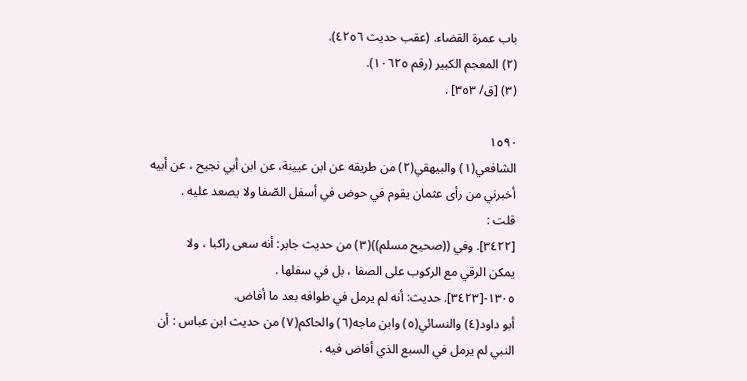باب عمرة القضاء. (عقب حديث ٤٢٥٦).
(٢) المعجم الكبير (رقم ١٠٦٢٥).
(٣) [ق/ ٣٥٣] .

١٥٩٠
الشافعي(١) والبيهقي(٢) من طريقه عن ابن عيينة، عن ابن أبي نجيح ، عن أبيه
أخبرني من رأى عثمان يقوم في حوض في أسفل الصّفا ولا يصعد عليه .
قلت :
[٣٤٢٢]. وفي ((صحيح مسلم))(٣) من حديث جابر: أنه سعى راكبا ، ولا
يمكن الرقي مع الركوب على الصفا ، بل في سفلها .
١٣٠٥-[٣٤٢٣]. حديث: أنه لم يرمل في طوافه بعد ما أفاض.
أبو داود(٤) والنسائي(٥) وابن ماجه(٦) والحاكم(٧) من حديث ابن عباس : أن
النبي لم يرمل في السبع الذي أفاض فيه .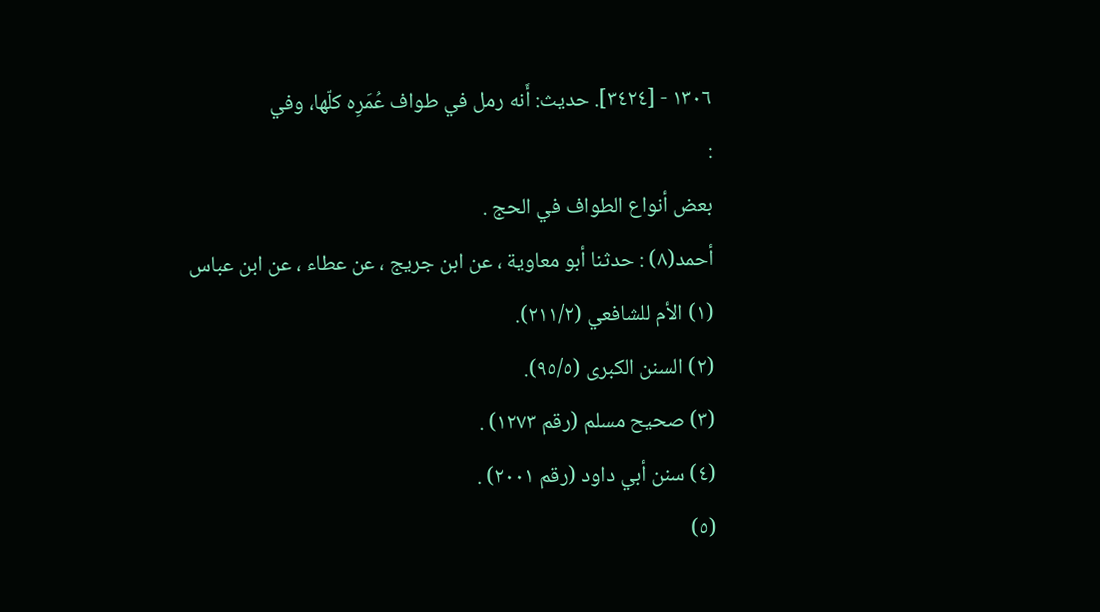١٣٠٦ - [٣٤٢٤]. حديث: أَنه رمل في طواف عُمَرِه كلّها، وفي
:
بعض أنواع الطواف في الحج .
أحمد(٨) : حدثنا أبو معاوية ، عن ابن جريج ، عن عطاء ، عن ابن عباس
(١) الأم للشافعي (٢١١/٢).
(٢) السنن الكبرى (٩٥/٥).
(٣) صحيح مسلم (رقم ١٢٧٣) .
(٤) سنن أبي داود (رقم ٢٠٠١) .
(٥)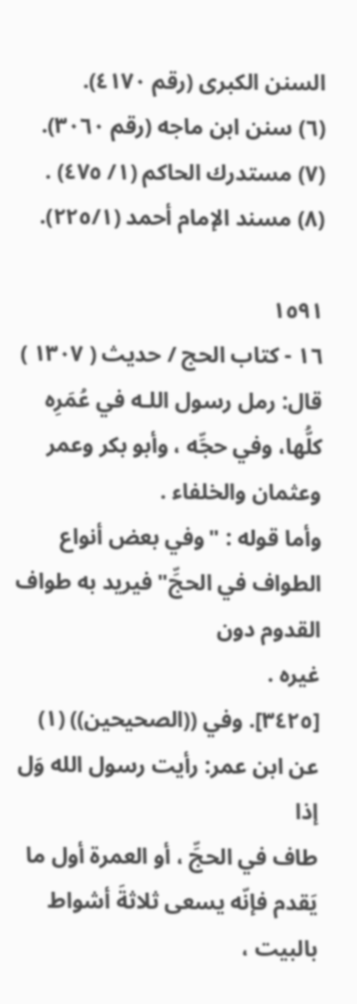السنن الكبرى (رقم ٤١٧٠).
(٦) سنن ابن ماجه (رقم ٣٠٦٠).
(٧) مستدرك الحاكم (١/ ٤٧٥) .
(٨) مسند الإمام أحمد (٢٢٥/١).

١٥٩١
١٦ - كتاب الحج / حديث ( ١٣٠٧ )
قال: رمل رسول اللـه في عُمَرِه كلُّها، وفي حجِّه ، وأبو بكر وعمر
وعثمان والخلفاء .
وأما قوله : "وفي بعض أنواع الطواف في الحجِّ" فيريد به طواف القدوم دون
غيره .
[٣٤٢٥]. وفي ((الصحيحين)) (١) عن ابن عمر: رأيت رسول الله وَل إذا
طاف في الحجِّ ، أو العمرة أول ما يَقدم فإنّه يسعى ثلاثةَ أشواط بالبيت ،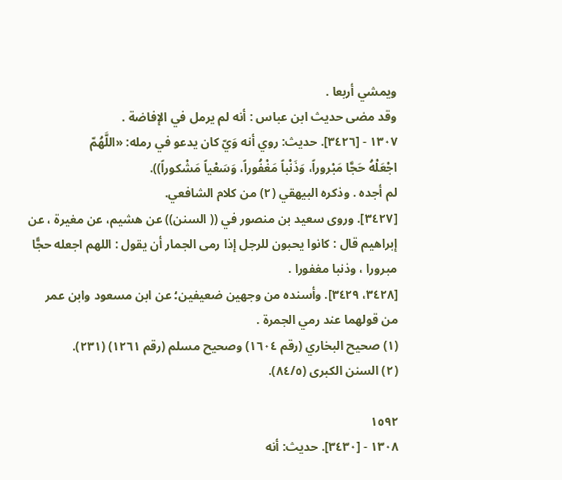ويمشي أربعا .
وقد مضى حديث ابن عباس : أنه لم يرمل في الإفاضة .
١٣٠٧ - [٣٤٢٦]. حديث: روي أنه وَيّ كان يدعو في رمله: «اللَّهُمّ
اجْعَلْهُ حَجَّا مَبْروراً، وَذَنْباً مَغْفُوراً، وَسَعْياً مَشْكوراً)).
لم أجده . وذكره البيهقي (٢) من كلام الشافعي.
[٣٤٢٧]. وروى سعيد بن منصور في (( السنن)) عن هشيم، عن مغيرة ، عن
إبراهيم قال : كانوا يحبون للرجل إذا رمى الجمار أن يقول : اللهم اجعله حجًّا
مبرورا ، وذنبا مغفورا .
[٣٤٢٨، ٣٤٢٩]. وأسنده من وجهين ضعيفين؛ عن ابن مسعود وابن عمر
من قولهما عند رمي الجمرة .
(١) صحيح البخاري (رقم ١٦٠٤) وصحيح مسلم (رقم ١٢٦١) (٢٣١).
(٢) السنن الكبرى (٨٤/٥).

١٥٩٢
١٣٠٨ - [٣٤٣٠]. حديث: أنه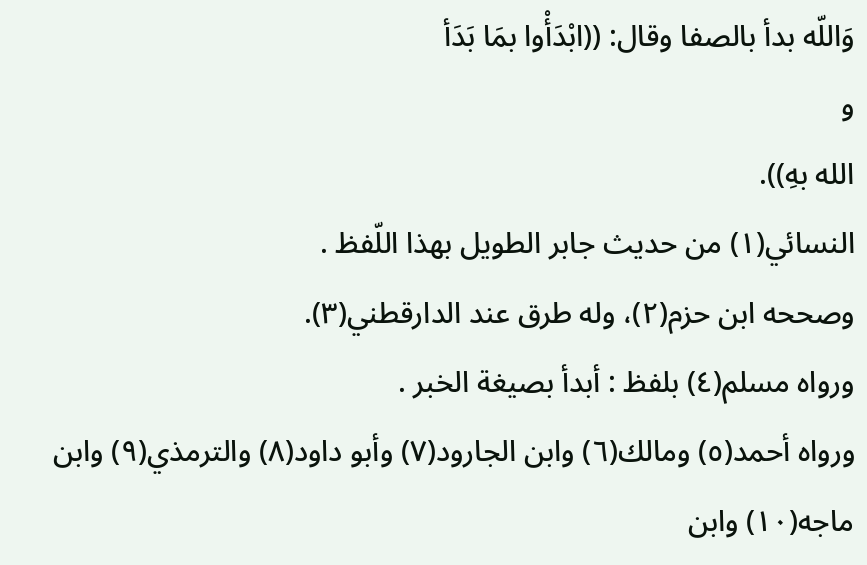وَاللّه بدأ بالصفا وقال: ((ابْدَأْوا بمَا بَدَأ
و
الله بهِ)).
النسائي(١) من حديث جابر الطويل بهذا اللّفظ .
وصححه ابن حزم(٢)، وله طرق عند الدارقطني(٣).
ورواه مسلم(٤) بلفظ : أبدأ بصيغة الخبر .
ورواه أحمد(٥) ومالك(٦) وابن الجارود(٧) وأبو داود(٨) والترمذي(٩) وابن
ماجه(١٠) وابن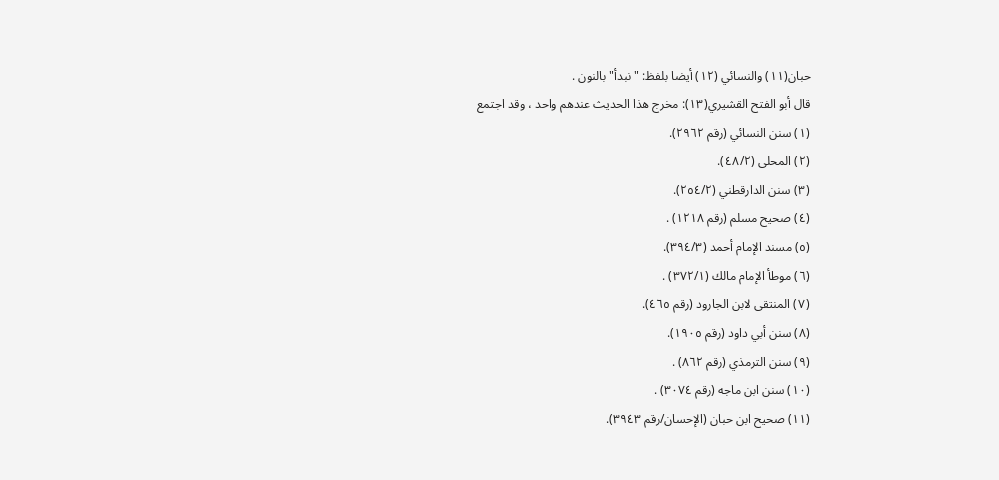حبان(١١) والنسائي (١٢) أيضا بلفظ: "نبدأ" بالنون .
قال أبو الفتح القشيري(١٣): مخرج هذا الحديث عندهم واحد ، وقد اجتمع
(١) سنن النسائي (رقم ٢٩٦٢).
(٢) المحلى (٤٨/٢).
(٣) سنن الدارقطني (٢٥٤/٢).
(٤) صحيح مسلم (رقم ١٢١٨) .
(٥) مسند الإمام أحمد (٣٩٤/٣).
(٦) موطأ الإمام مالك (٣٧٢/١) .
(٧) المنتقى لابن الجارود (رقم ٤٦٥).
(٨) سنن أبي داود (رقم ١٩٠٥).
(٩) سنن الترمذي (رقم ٨٦٢) .
(١٠) سنن ابن ماجه (رقم ٣٠٧٤) .
(١١) صحيح ابن حبان (الإحسان/رقم ٣٩٤٣).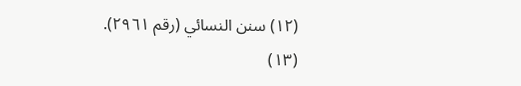(١٢) سنن النسائي (رقم ٢٩٦١).
(١٣)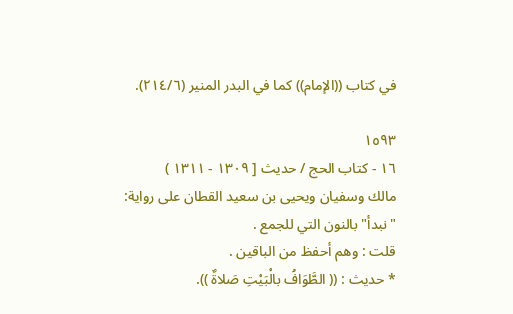في كتاب ((الإمام)) كما في البدر المنير (٢١٤/٦).

١٥٩٣
١٦ - كتاب الحج / حديث [ ١٣٠٩ - ١٣١١ )
مالك وسفيان ويحيى بن سعيد القطان على رواية: "نبدأ" بالنون التي للجمع .
قلت : وهم أحفظ من الباقين .
* حديث : (( الطَّوَافُ بالْبَيْتِ صَلاةٌ )).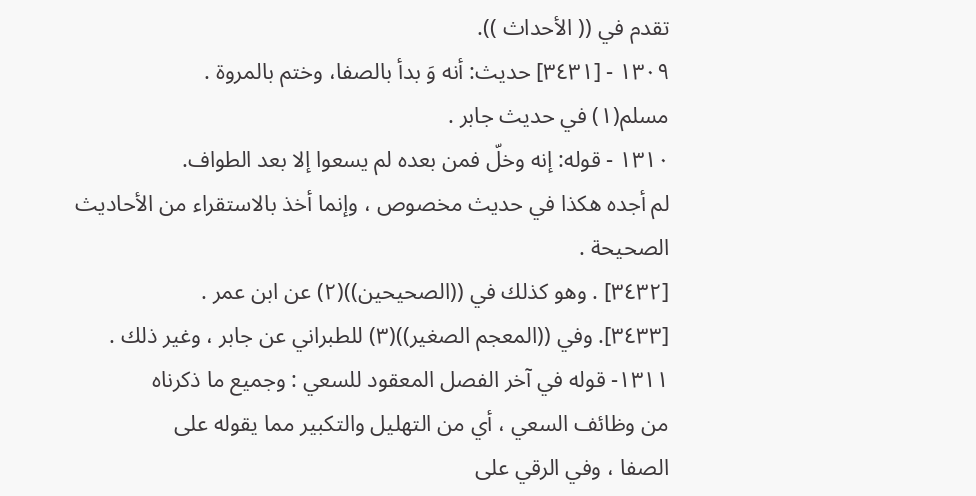تقدم في (( الأحداث )).
١٣٠٩ - [٣٤٣١] حديث: أنه وَ بدأ بالصفا، وختم بالمروة .
مسلم(١) في حديث جابر .
١٣١٠ - قوله: إنه وخلّ فمن بعده لم يسعوا إلا بعد الطواف.
لم أجده هكذا في حديث مخصوص ، وإنما أخذ بالاستقراء من الأحاديث
الصحيحة .
[٣٤٣٢] . وهو كذلك في ((الصحيحين))(٢) عن ابن عمر .
[٣٤٣٣]. وفي ((المعجم الصغير))(٣) للطبراني عن جابر ، وغير ذلك .
١٣١١- قوله في آخر الفصل المعقود للسعي : وجميع ما ذكرناه
من وظائف السعي ، أي من التهليل والتكبير مما يقوله على
الصفا ، وفي الرقي على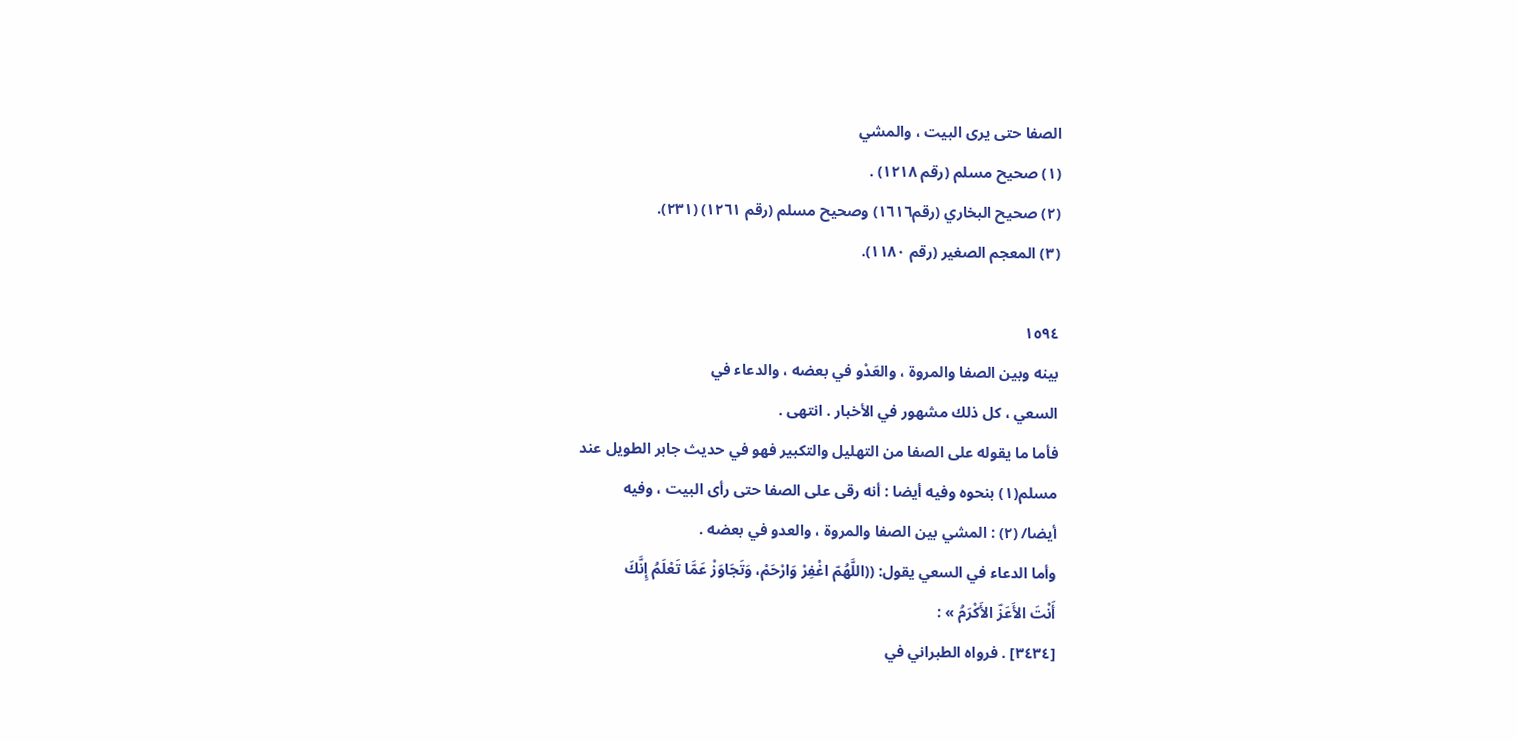الصفا حتى يرى البيت ، والمشي
(١) صحيح مسلم (رقم ١٢١٨) .
(٢) صحيح البخاري (رقم١٦١٦) وصحيح مسلم (رقم ١٢٦١) (٢٣١).
(٣) المعجم الصغير (رقم ١١٨٠).

١٥٩٤
بينه وبين الصفا والمروة ، والعَدْو في بعضه ، والدعاء في
السعي ، كل ذلك مشهور في الأخبار . انتهى .
فأما ما يقوله على الصفا من التهليل والتكبير فهو في حديث جابر الطويل عند
مسلم(١) بنحوه وفيه أيضا : أنه رقى على الصفا حتى رأى البيت ، وفيه
أيضا/ (٢) : المشي بين الصفا والمروة ، والعدو في بعضه .
وأما الدعاء في السعي يقول: ((اللَّهُمّ اغْفِرْ وَارْحَمْ، وَتَجَاوَزْ عَمَّا تَعْلَمُ إِنَّكَ
أَنْتَ الأَعَزّ الأَكْرَمُ » :
[٣٤٣٤] . فرواه الطبراني في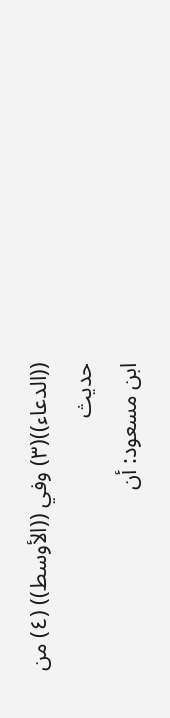((الدعاء))(٣) وفي ((الأوسط)) (٤) من حديث
ابن مسعود: أن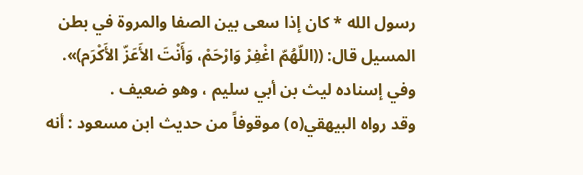رسول الله * كان إذا سعى بين الصفا والمروة في بطن
المسيل قال: ((اللّهُمّ اغْفِرْ وَارْحَمْ، وَأَنْتَ الأَعَزّ الأَكْرَم)».
وفي إسناده ليث بن أبي سليم ، وهو ضعيف .
وقد رواه البيهقي(٥) موقوفاً من حديث ابن مسعود : أنه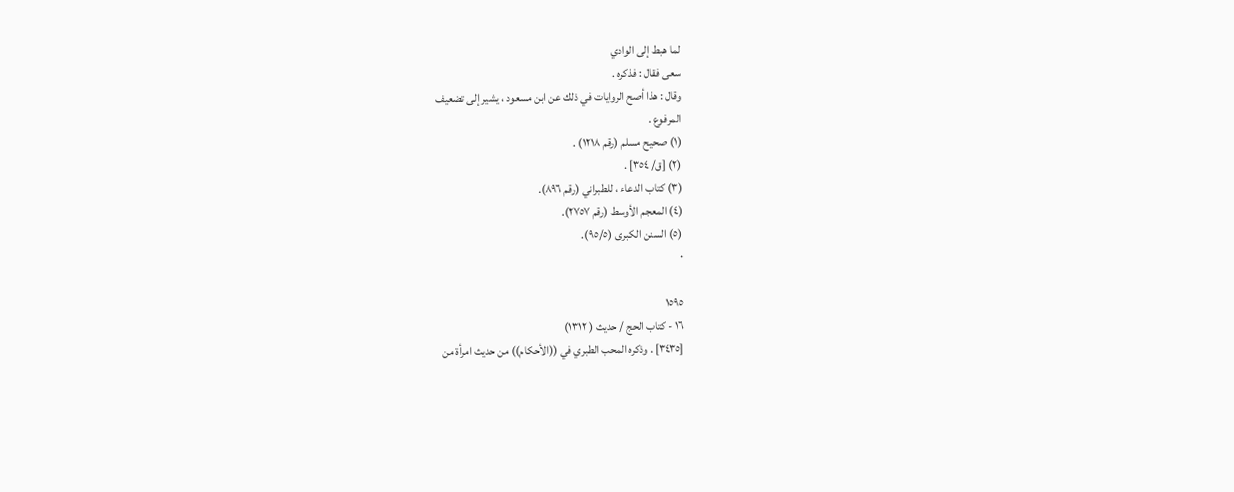لما هبط إلى الوادي
سعى فقال : فذكره .
وقال : هذا أصح الروايات في ذلك عن ابن مسعود ، يشير إلى تضعيف
المرفوع .
(١) صحيح مسلم (رقم ١٢١٨) .
(٢) [ق/ ٣٥٤] .
(٣) كتاب الدعاء ، للطبراني (رقم ٨٩٦).
(٤) المعجم الأوسط (رقم ٢٧٥٧).
(٥) السنن الكبرى (٩٥/٥).
٠

١٥٩٥
١٦ - كتاب الحج / حديث ( ١٣١٢)
[٣٤٣٥] . وذكره المحب الطبري في ((الأحكام)) من حديث امرأة من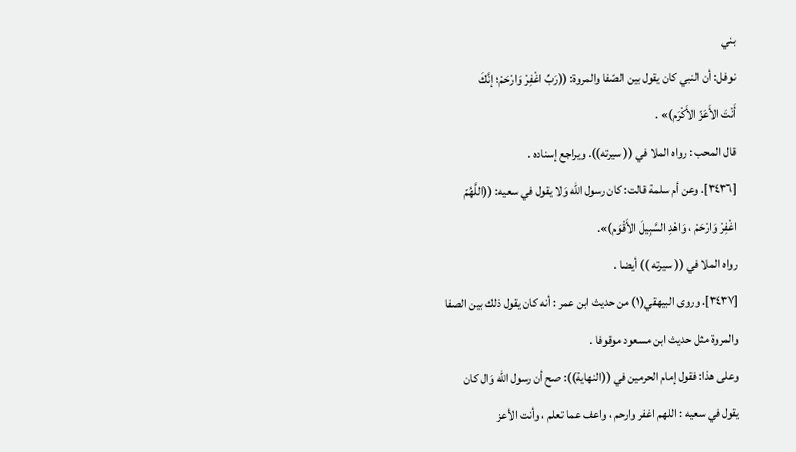بني
نوفل: أن النبي كان يقول بين الصّفا والمروة: ((رَبِّ اغْفِرْ وَارْحَمْ؛ إنَّكَ
أَنْتَ الأَعَزّ الأَكْرَم)» .
قال المحب : رواه الملا في (( سيرته)). ويراجع إسناده .
[٣٤٣٦]. وعن أم سلمة قالت: كان رسول الله وَلا يقول في سعيه: ((اللَّهُمّ
اغْفِرْ وَارْحَمْ ، وَاهْدِ السَّبِيلَ الأَقْوَم)».
رواه الملا في (( سيرته )) أيضا .
[٣٤٣٧]. وروى البيهقي(١) من حديث ابن عمر : أنه كان يقول ذلك بين الصفا
والمروة مثل حديث ابن مسعود موقوفا .
وعلى هذا: فقول إمام الحرمين في ((النهاية)): صح أن رسول الله وَال كان
يقول في سعيه : اللهم اغفر وارحم ، واعف عما تعلم ، وأنت الأعز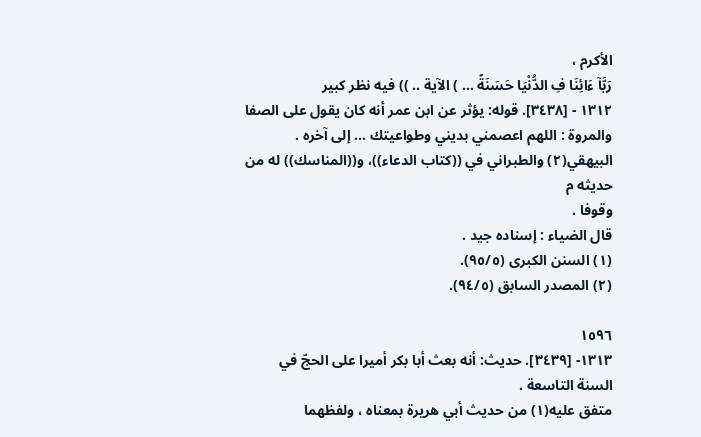الأكرم ،
رَبَّآ ءَائِنَا فِ الدُّنْيَا حَسَنَةً ... ) الآية .. )) فيه نظر كبير
١٣١٢ - [٣٤٣٨]. قوله: يؤثر عن ابن عمر أنه كان يقول على الصفا
والمروة : اللهم اعصمني بديني وطواعيتك ... إلى آخره .
البيهقي(٢) والطبراني في ((كتاب الدعاء))، و((المناسك)) له من حديثه م
وقوفا .
قال الضياء : إسناده جيد .
(١) السنن الكبرى (٩٥/٥).
(٢) المصدر السابق (٩٤/٥).

١٥٩٦
١٣١٣- [٣٤٣٩]. حديث: أنه بعث أبا بكر أميرا على الحجّ في
السنة التاسعة .
متفق عليه(١) من حديث أبي هريرة بمعناه ، ولفظهما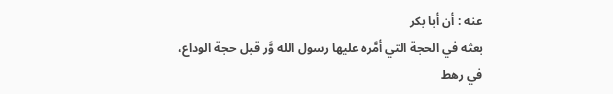عنه : أن أبا بكر
بعثه في الحجة التي أمَّره عليها رسول الله وَّر قبل حجة الوداع، في رهط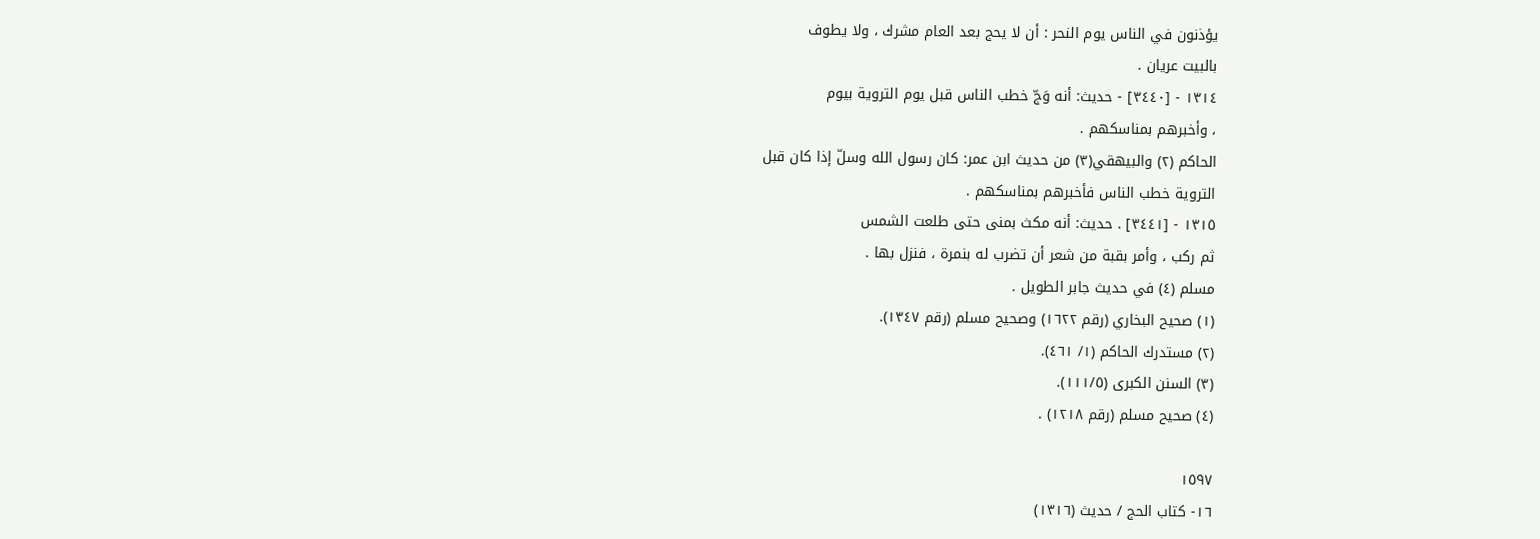يؤذنون في الناس يوم النحر : أن لا يحج بعد العام مشرك ، ولا يطوف
بالبيت عريان .
١٣١٤ - [٣٤٤٠] - حديث: أنه وَجّ خطب الناس قبل يوم التروية بيوم
، وأخبرهم بمناسكهم .
الحاكم (٢) والبيهقي(٣) من حديث ابن عمر: كان رسول الله وسلّ إذا كان قبل
التروية خطب الناس فأخبرهم بمناسكهم .
١٣١٥ - [٣٤٤١] . حديث: أنه مكث بمنى حتى طلعت الشمس
ثم ركب ، وأمر بقبة من شعر أن تضرب له بنمرة ، فنزل بها .
مسلم (٤) في حديث جابر الطويل .
(١) صحيح البخاري (رقم ١٦٢٢) وصحيح مسلم (رقم ١٣٤٧).
(٢) مستدرك الحاكم (١/ ٤٦١).
(٣) السنن الكبرى (١١١/٥).
(٤) صحيح مسلم (رقم ١٢١٨) .

١٥٩٧
١٦- كتاب الحج / حديث (١٣١٦)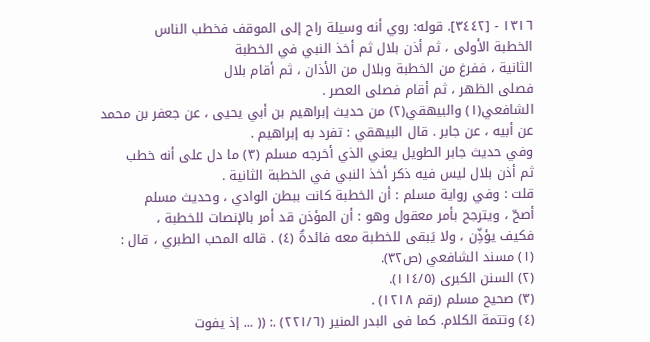١٣١٦ - [٣٤٤٢]. قوله: روي أنه وسيلة راح إلى الموقف فخطب الناس
الخطبة الأولى ، ثم أذن بلال ثم أخذ النبي في الخطبة
الثانية ، ففرغ من الخطبة وبلال من الأذان ، ثم أقام بلال
فصلى الظهر ، ثم أقام فصلى العصر .
الشافعي(١) والبيهقي(٢) من حديث إبراهيم بن أبي يحيى ، عن جعفر بن محمد
عن أبيه ، عن جابر . قال البيهقي : تفرد به إبراهيم .
وفي حديث جابر الطويل يعني الذي أخرجه مسلم (٣) ما دل على أنه خطب
ثم أذن بلال ليس فيه ذكر أخذ النبي في الخطبة الثانية .
قلت : وفي رواية مسلم : أن الخطبة كانت ببطن الوادي ، وحديث مسلم
أصحّ ، ويترجح بأمر معقول وهو : أن المؤذن قد أمر بالإنصات للخطبة ،
فكيف يؤذِّن ، ولا يَبقى للخطبة معه فائدةٌ (٤) . قاله المحب الطبري ، قال :
(١) مسند الشافعي (ص٣٢).
(٢) السنن الكبرى (١١٤/٥).
(٣) صحيح مسلم (رقم ١٢١٨) .
(٤) وتتمة الكلام. كما فى البدر المنير (٢٢١/٦) .: (( ... إذ يفوت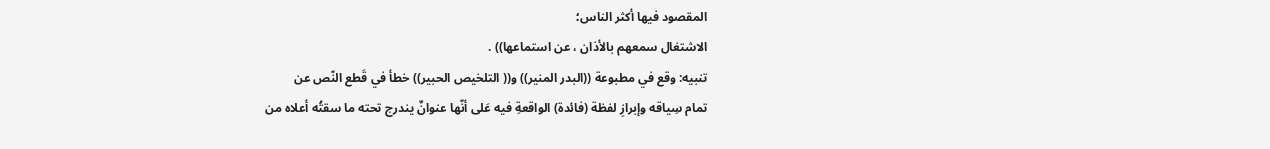المقصود فيها أكثر الناس؛
الاشتغال سمعهم بالأذان ، عن استماعها)) .
تنبيه: وقع في مطبوعة ((البدر المنير)) و(( التلخيص الحبير)) خطأ في قَطع النّص عن
تمام سِياقه وإبرازِ لفظة (فائدة) الواقعةِ فيه عَلى أنّها عنوانٌ يندرج تحته ما سقتُه أعلاه من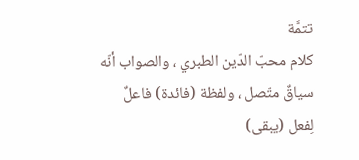تتمَّة
كلام محبّ الدّين الطبري ، والصواب أنّه سياقٌ متّصل ، ولفظة (فائدة) فاعلٌ لِفعل (يبقى)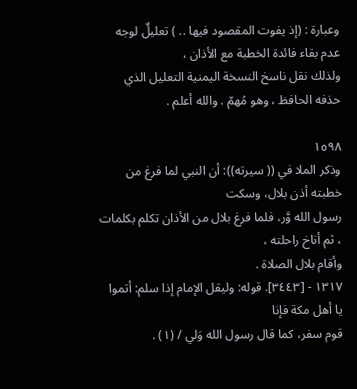وعبارة : (إذ يفوت المقصود فيها .. ) تعليلٌ لوجه عدم بقاء فائدة الخطبة مع الأذان ،
ولذلك نقل ناسخ النسخة اليمنية التعليل الذي حذفه الحافظ ، وهو مُهمّ . والله أعلم .

١٥٩٨
وذكر الملا في (( سيرته)): أن النبي لما فرغ من خطبته أذن بلال، وسكت
رسول الله وَّر، فلما فرغ بلال من الأذان تكلم بكلمات ، ثم أناخ راحلته ،
وأقام بلال الصلاة .
١٣١٧ - [٣٤٤٣]. قوله: وليقل الإمام إذا سلم: أتموا يا أهل مكة فإنا
قوم سفر، كما قال رسول الله وَلي / (١) .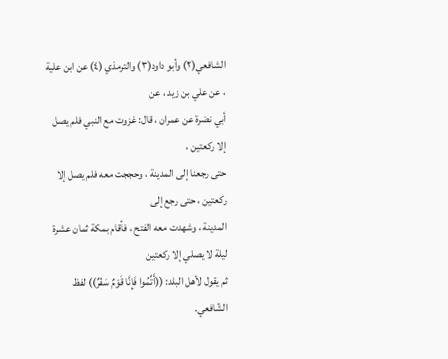الشافعي(٢) وأبو داود(٣) والترمذي (٤) عن ابن علية ، عن علي بن زيد ، عن
أبي نضرة عن عمران ، قال: غزوت مع النبي فلم يصل إلا ركعتين ،
حتى رجعنا إلى المدينة ، وحججت معه فلم يصل إلا ركعتين ، حتى رجع إلى
المدينة ، وشهدت معه الفتح ، فأقام بمكة ثمان عشرة ليلة لا يصلي إلا ركعتين
ثم يقول لأهل البلد: ((أَتِّمُوا فَإِنَّا قَوْمٌ سَفْرٌ)) لفظ الشّافعي.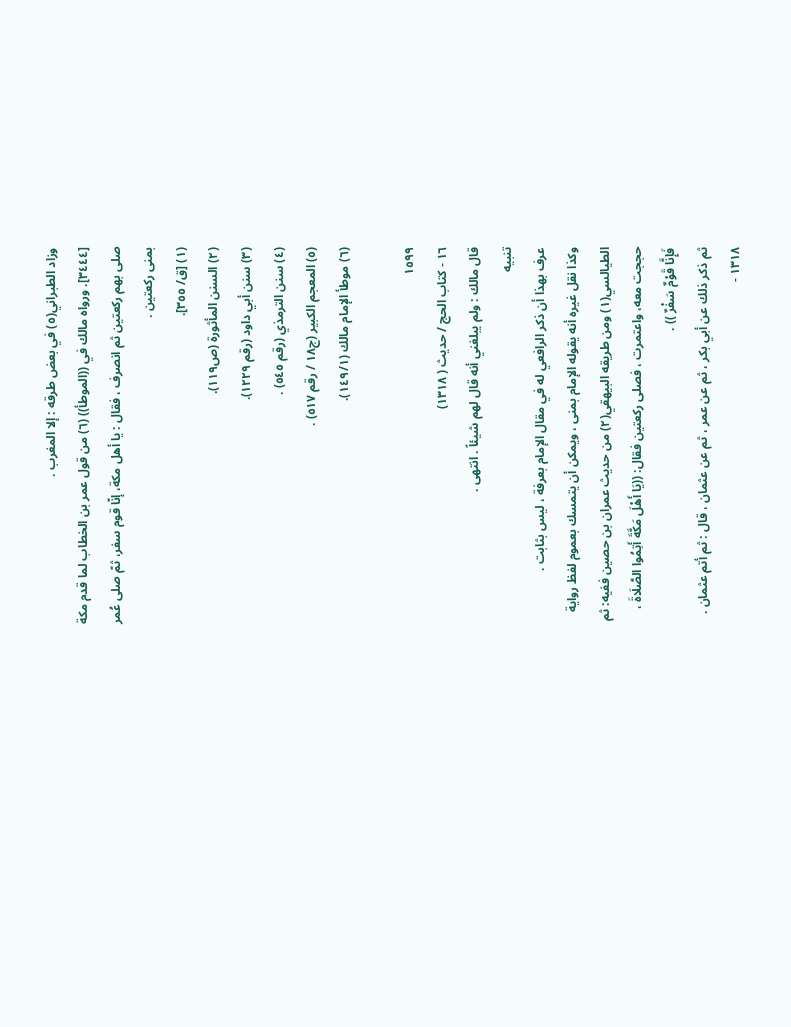وزاد الطبراني(٥) في بعض طرقه : إلا المغرب .
[٣٤٤٤]. ورواه مالك في ((الموطأ)) (٦) من قول عمر بن الخطاب لما قدم مكة
صلى بهم ركعتين ثم انصرف ، فقال : يا أهل مكة، إنّا قوم سفر، ثمّ صلى عُمر
بمنى ركعتين .
(١) [ق/ ٣٥٥].
(٢) السنن المأثورة (ص١١٩).
(٣) سنن أبي داود (رقم ١٢٢٩).
(٤) سنن الترمذي (رقم ٥٤٥) .
(٥) المعجم الكبير (ج١٨ / رقم ٥١٧) .
(٦) موطأ الإمام مالك (١٤٩/١).

١٥٩٩
١٦ - كتاب الحج / حديث ( ١٣١٨)
قال مالك : ولم يبلغني أنه قال لهم شيئاً . انتهى .
تنبيه
عرف بهذا أن ذكر الرافعي له في مقال الإمام بعرفة ، ليس بثابت .
وكذا نقل غيره أنه يقوله الإمام بمنى ، ويمكن أن يتمسك بعموم لفظ رواية
الطيالسي(١) ومن طريقه البيهقي(٢) من حديث عمران بن حصين ففيه: ثم
حججت معه، واعتمرت ، فصلى ركعتين فقال: ((يَا أَهْلَ مَكَّةَ أَتِمُوا الصَّلَاةَ ،
فَإِنَّا قَوْمٌ سَفْرٌ )) .
ثم ذكر ذلك عن أبي بكر ، ثم عن عمر ، ثم عن عثمان ، قال : ثم أتم عثمان .
١٣١٨ -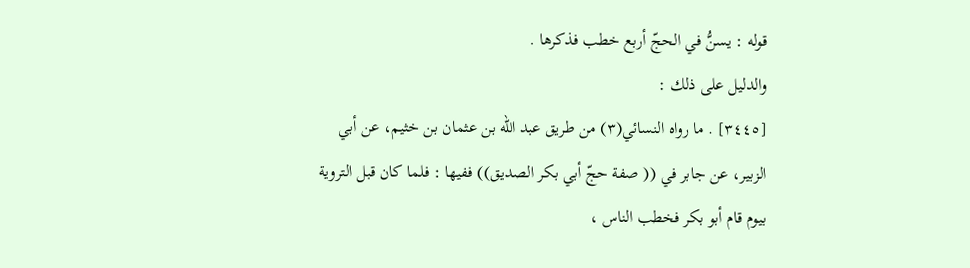قوله : يسنُّ في الحجّ أربع خطب فذكرها .
والدليل على ذلك :
[٣٤٤٥] . ما رواه النسائي(٣) من طريق عبد الله بن عثمان بن خثيم، عن أبي
الزبير، عن جابر في (( صفة حجّ أبي بكر الصديق)) ففيها : فلما كان قبل التروية
بيوم قام أبو بكر فخطب الناس ،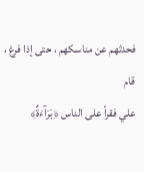فحدثهم عن مناسكهم ، حتى إذا فرغ ، قام
علي فقرأ على الناس ﴿بَرَآءَةٌ﴾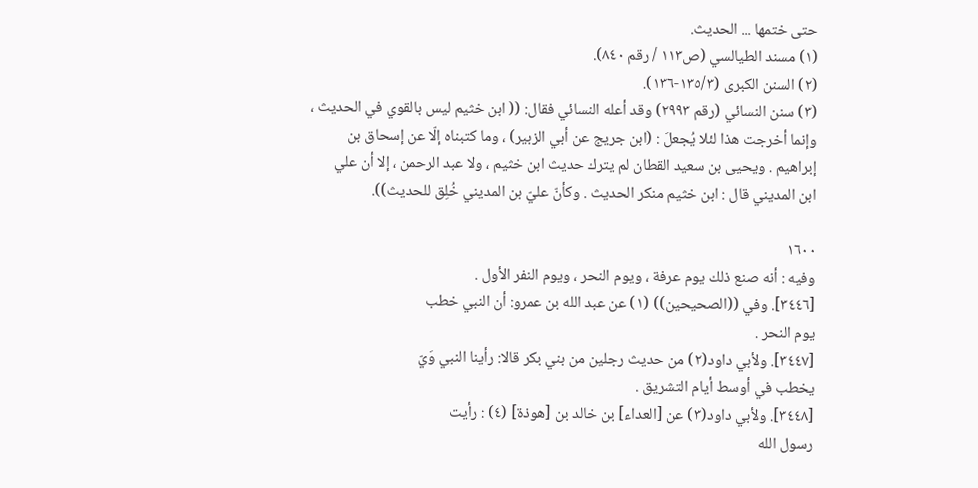حتى ختمها ... الحديث.
(١) مسند الطيالسي (ص١١٣ / رقم ٨٤٠).
(٢) السنن الكبرى (١٣٥/٣-١٣٦).
(٣) سنن النسائي (رقم ٢٩٩٣) وقد أعله النسائي فقال: (( ابن خثيم ليس بالقوي في الحديث ،
وإنما أخرجت هذا لئلا يُجعلَ : (ابن جريج عن أبي الزبير) ، وما كتبناه إلّا عن إسحاق بن
إبراهيم . ويحيى بن سعيد القطان لم يترك حديث ابن خثيم ، ولا عبد الرحمن ، إلا أن علي
ابن المديني قال : ابن خثيم منكر الحديث . وكأنّ عليّ بن المديني خُلِق للحديث)).

١٦٠٠
وفيه : أنه صنع ذلك يوم عرفة ، ويوم النحر ، ويوم النفر الأول .
[٣٤٤٦]. وفي ((الصحيحين)) (١) عن عبد الله بن عمرو: أن النبي خطب
يوم النحر .
[٣٤٤٧]. ولأبي داود(٢) من حديث رجلين من بني بكر قالا: رأينا النبي وَيّ
يخطب في أوسط أيام التشريق .
[٣٤٤٨]. ولأبي داود(٣) عن [العداء] بن خالد بن [هوذة] (٤) : رأيت
رسول الله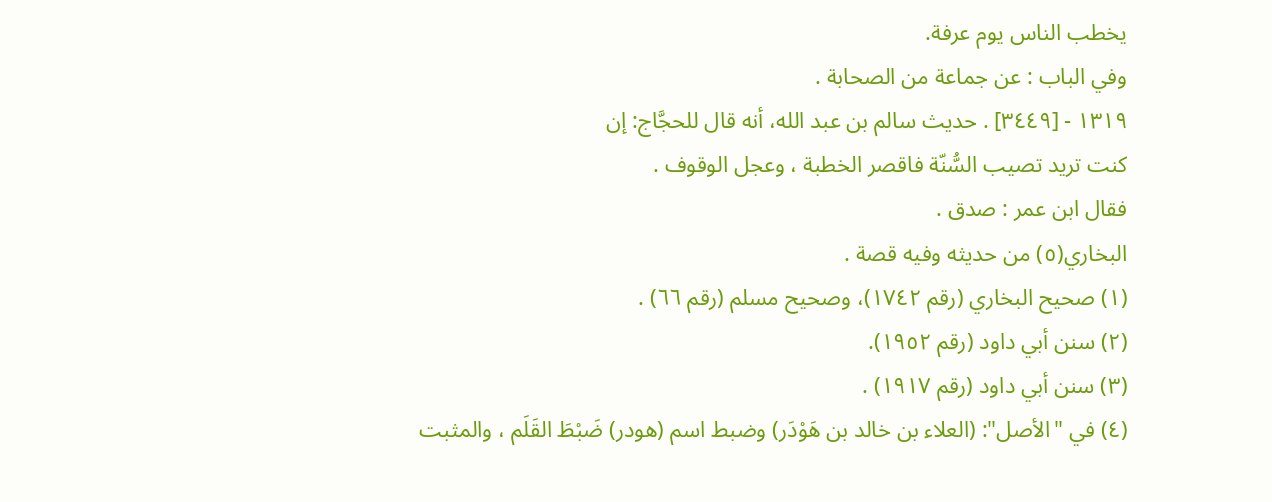يخطب الناس يوم عرفة.
وفي الباب : عن جماعة من الصحابة .
١٣١٩ - [٣٤٤٩] . حديث سالم بن عبد الله، أنه قال للحجَّاج: إن
كنت تريد تصيب السُّنّة فاقصر الخطبة ، وعجل الوقوف .
فقال ابن عمر : صدق .
البخاري(٥) من حديثه وفيه قصة .
(١) صحيح البخاري (رقم ١٧٤٢)، وصحيح مسلم (رقم ٦٦) .
(٢) سنن أبي داود (رقم ١٩٥٢).
(٣) سنن أبي داود (رقم ١٩١٧) .
(٤) في "الأصل": (العلاء بن خالد بن هَوْدَر) وضبط اسم (هودر) ضَبْطَ القَلَم ، والمثبت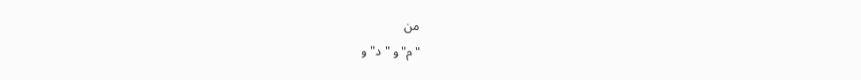من
"م" و "د" و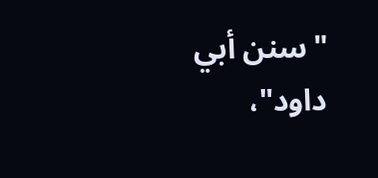"سنن أبي داود"،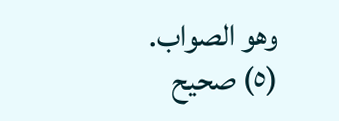وهو الصواب.
(٥) صحيح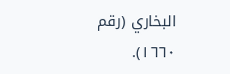البخاري (رقم ١٦٦٠).